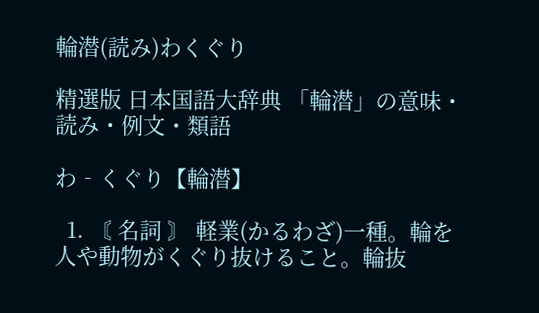輪潜(読み)わくぐり

精選版 日本国語大辞典 「輪潜」の意味・読み・例文・類語

わ‐くぐり【輪潜】

  1. 〘 名詞 〙 軽業(かるわざ)一種。輪を人や動物がくぐり抜けること。輪抜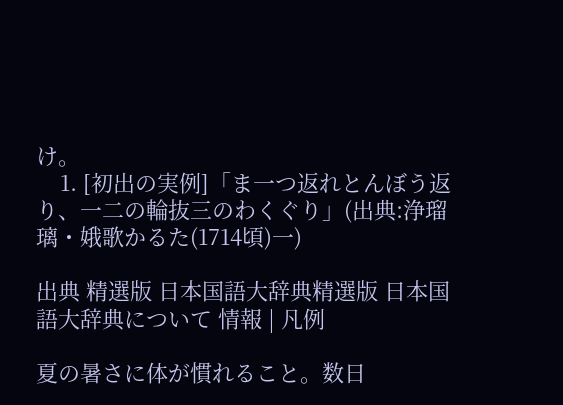け。
    1. [初出の実例]「ま一つ返れとんぼう返り、一二の輪抜三のわくぐり」(出典:浄瑠璃・娥歌かるた(1714頃)一)

出典 精選版 日本国語大辞典精選版 日本国語大辞典について 情報 | 凡例

夏の暑さに体が慣れること。数日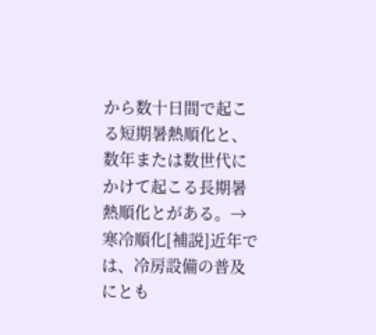から数十日間で起こる短期暑熱順化と、数年または数世代にかけて起こる長期暑熱順化とがある。→寒冷順化[補説]近年では、冷房設備の普及にとも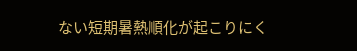ない短期暑熱順化が起こりにく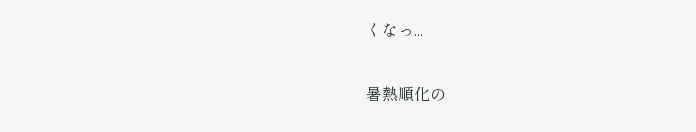くなっ...

暑熱順化の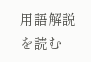用語解説を読む